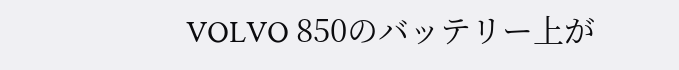VOLVO 850のバッテリー上が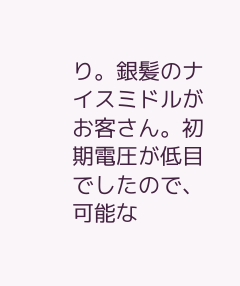り。銀髪のナイスミドルがお客さん。初期電圧が低目でしたので、可能な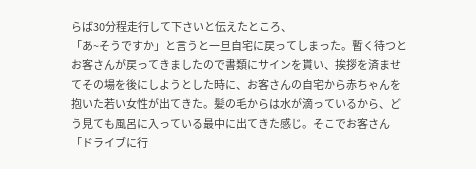らば30分程走行して下さいと伝えたところ、
「あ~そうですか」と言うと一旦自宅に戻ってしまった。暫く待つとお客さんが戻ってきましたので書類にサインを貰い、挨拶を済ませてその場を後にしようとした時に、お客さんの自宅から赤ちゃんを抱いた若い女性が出てきた。髪の毛からは水が滴っているから、どう見ても風呂に入っている最中に出てきた感じ。そこでお客さん「ドライブに行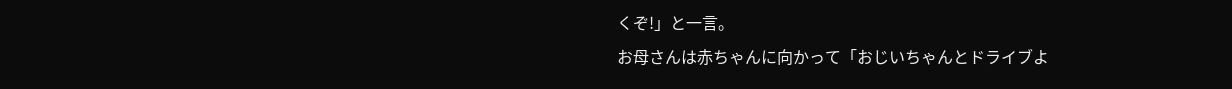くぞ!」と一言。
お母さんは赤ちゃんに向かって「おじいちゃんとドライブよ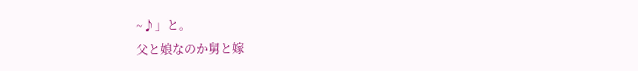~♪」と。
父と娘なのか舅と嫁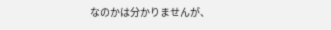なのかは分かりませんが、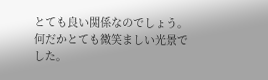とても良い関係なのでしょう。
何だかとても微笑ましい光景でした。